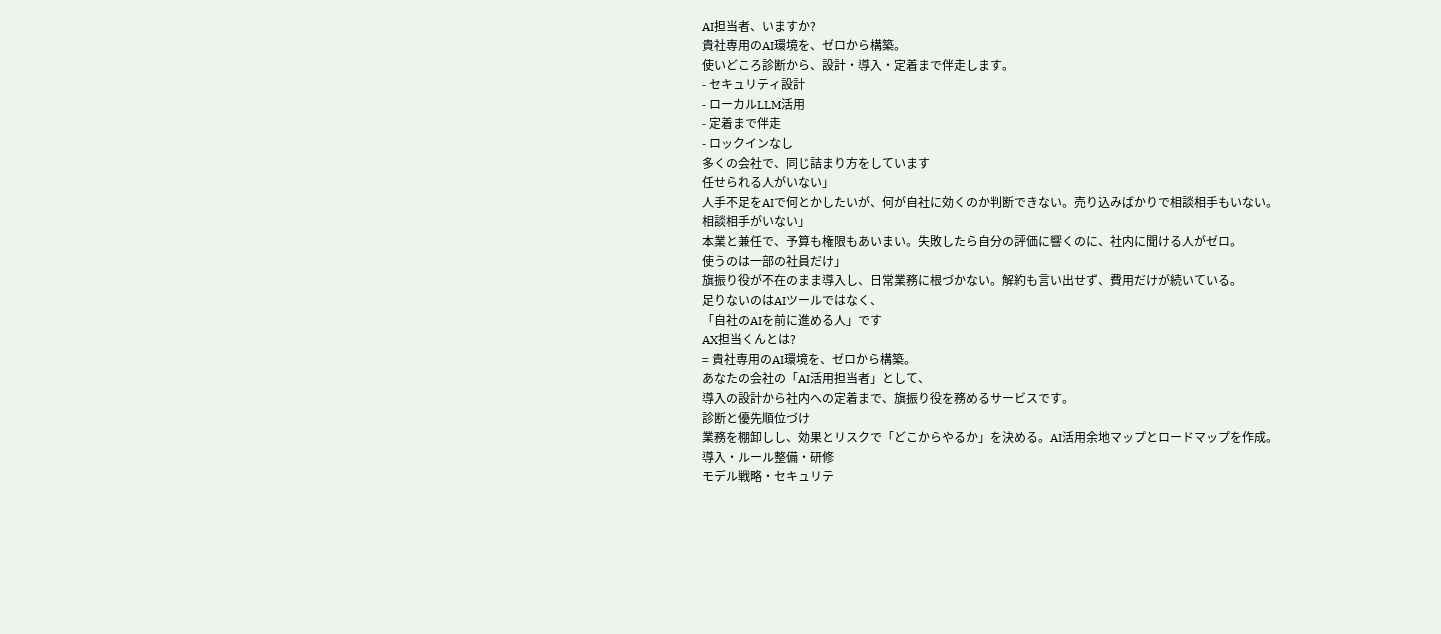AI担当者、いますか?
貴社専用のAI環境を、ゼロから構築。
使いどころ診断から、設計・導入・定着まで伴走します。
- セキュリティ設計
- ローカルLLM活用
- 定着まで伴走
- ロックインなし
多くの会社で、同じ詰まり方をしています
任せられる人がいない」
人手不足をAIで何とかしたいが、何が自社に効くのか判断できない。売り込みばかりで相談相手もいない。
相談相手がいない」
本業と兼任で、予算も権限もあいまい。失敗したら自分の評価に響くのに、社内に聞ける人がゼロ。
使うのは一部の社員だけ」
旗振り役が不在のまま導入し、日常業務に根づかない。解約も言い出せず、費用だけが続いている。
足りないのはAIツールではなく、
「自社のAIを前に進める人」です
AX担当くんとは?
= 貴社専用のAI環境を、ゼロから構築。
あなたの会社の「AI活用担当者」として、
導入の設計から社内への定着まで、旗振り役を務めるサービスです。
診断と優先順位づけ
業務を棚卸しし、効果とリスクで「どこからやるか」を決める。AI活用余地マップとロードマップを作成。
導入・ルール整備・研修
モデル戦略・セキュリテ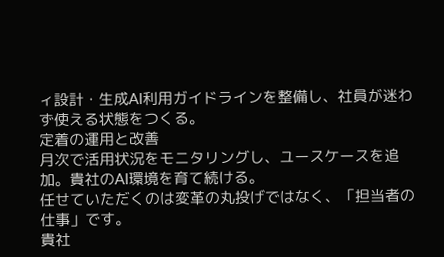ィ設計・生成AI利用ガイドラインを整備し、社員が迷わず使える状態をつくる。
定着の運用と改善
月次で活用状況をモニタリングし、ユースケースを追加。貴社のAI環境を育て続ける。
任せていただくのは変革の丸投げではなく、「担当者の仕事」です。
貴社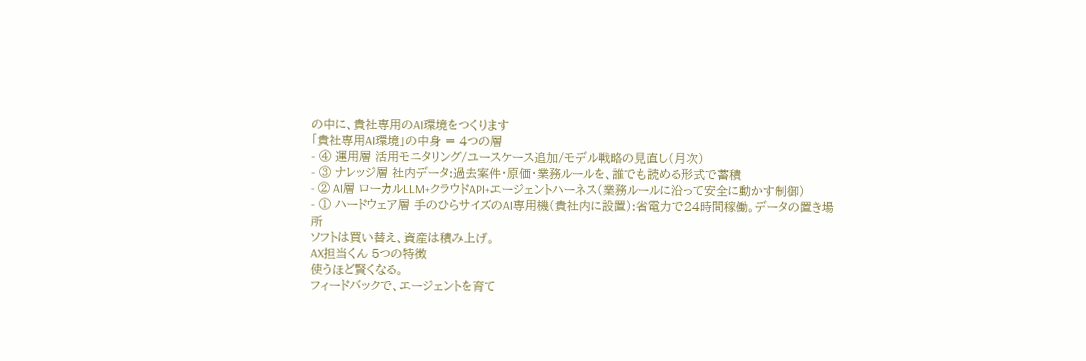の中に、貴社専用のAI環境をつくります
「貴社専用AI環境」の中身 = 4つの層
- ④ 運用層 活用モニタリング/ユースケース追加/モデル戦略の見直し(月次)
- ③ ナレッジ層 社内データ:過去案件・原価・業務ルールを、誰でも読める形式で蓄積
- ② AI層 ローカルLLM+クラウドAPI+エージェントハーネス(業務ルールに沿って安全に動かす制御)
- ① ハードウェア層 手のひらサイズのAI専用機(貴社内に設置):省電力で24時間稼働。データの置き場所
ソフトは買い替え、資産は積み上げ。
AX担当くん 5つの特徴
使うほど賢くなる。
フィードバックで、エージェントを育て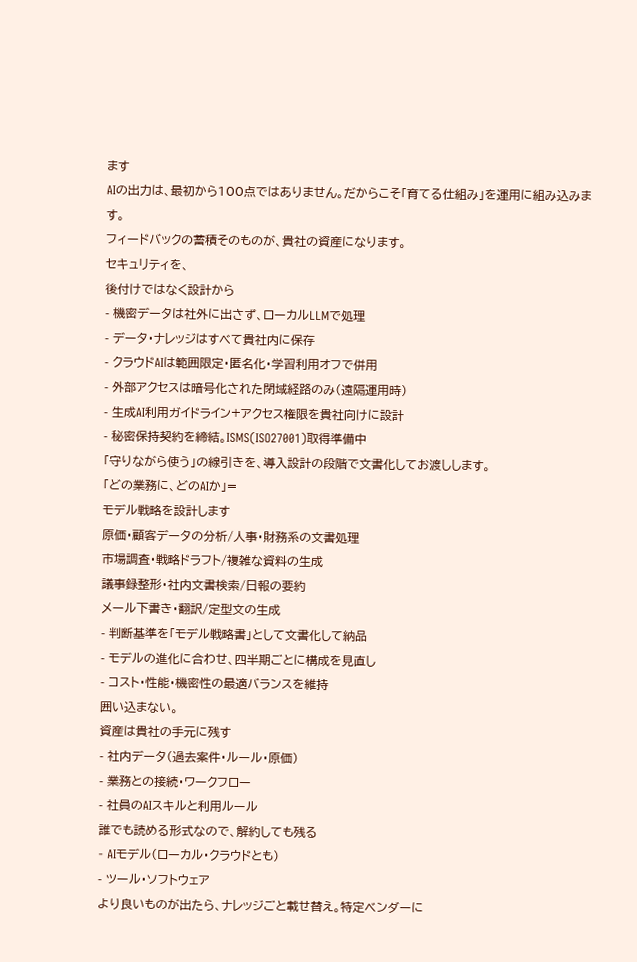ます
AIの出力は、最初から100点ではありません。だからこそ「育てる仕組み」を運用に組み込みます。
フィードバックの蓄積そのものが、貴社の資産になります。
セキュリティを、
後付けではなく設計から
- 機密データは社外に出さず、ローカルLLMで処理
- データ・ナレッジはすべて貴社内に保存
- クラウドAIは範囲限定・匿名化・学習利用オフで併用
- 外部アクセスは暗号化された閉域経路のみ(遠隔運用時)
- 生成AI利用ガイドライン+アクセス権限を貴社向けに設計
- 秘密保持契約を締結。ISMS(ISO27001)取得準備中
「守りながら使う」の線引きを、導入設計の段階で文書化してお渡しします。
「どの業務に、どのAIか」=
モデル戦略を設計します
原価・顧客データの分析/人事・財務系の文書処理
市場調査・戦略ドラフト/複雑な資料の生成
議事録整形・社内文書検索/日報の要約
メール下書き・翻訳/定型文の生成
- 判断基準を「モデル戦略書」として文書化して納品
- モデルの進化に合わせ、四半期ごとに構成を見直し
- コスト・性能・機密性の最適バランスを維持
囲い込まない。
資産は貴社の手元に残す
- 社内データ(過去案件・ルール・原価)
- 業務との接続・ワークフロー
- 社員のAIスキルと利用ルール
誰でも読める形式なので、解約しても残る
- AIモデル(ローカル・クラウドとも)
- ツール・ソフトウェア
より良いものが出たら、ナレッジごと載せ替え。特定ベンダーに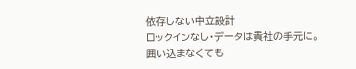依存しない中立設計
ロックインなし・データは貴社の手元に。
囲い込まなくても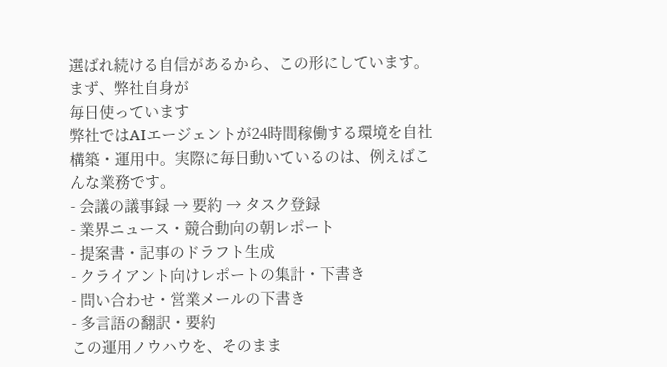選ばれ続ける自信があるから、この形にしています。
まず、弊社自身が
毎日使っています
弊社ではAIエージェントが24時間稼働する環境を自社構築・運用中。実際に毎日動いているのは、例えばこんな業務です。
- 会議の議事録 → 要約 → タスク登録
- 業界ニュース・競合動向の朝レポート
- 提案書・記事のドラフト生成
- クライアント向けレポートの集計・下書き
- 問い合わせ・営業メールの下書き
- 多言語の翻訳・要約
この運用ノウハウを、そのまま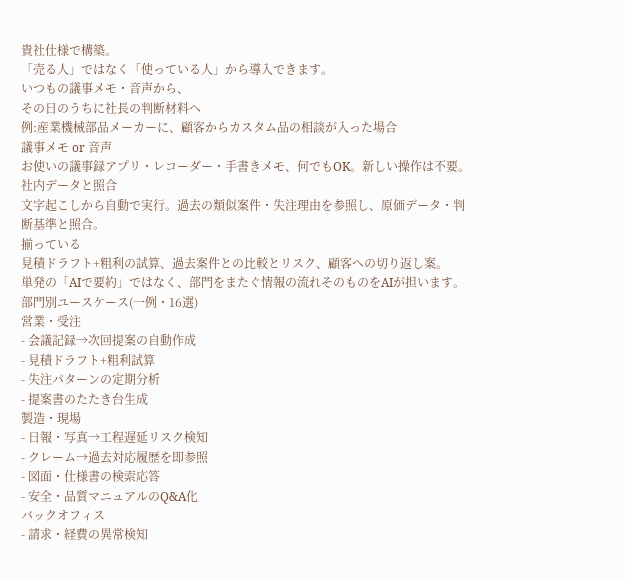貴社仕様で構築。
「売る人」ではなく「使っている人」から導入できます。
いつもの議事メモ・音声から、
その日のうちに社長の判断材料へ
例:産業機械部品メーカーに、顧客からカスタム品の相談が入った場合
議事メモ or 音声
お使いの議事録アプリ・レコーダー・手書きメモ、何でもOK。新しい操作は不要。
社内データと照合
文字起こしから自動で実行。過去の類似案件・失注理由を参照し、原価データ・判断基準と照合。
揃っている
見積ドラフト+粗利の試算、過去案件との比較とリスク、顧客への切り返し案。
単発の「AIで要約」ではなく、部門をまたぐ情報の流れそのものをAIが担います。
部門別ユースケース(一例・16選)
営業・受注
- 会議記録→次回提案の自動作成
- 見積ドラフト+粗利試算
- 失注パターンの定期分析
- 提案書のたたき台生成
製造・現場
- 日報・写真→工程遅延リスク検知
- クレーム→過去対応履歴を即参照
- 図面・仕様書の検索応答
- 安全・品質マニュアルのQ&A化
バックオフィス
- 請求・経費の異常検知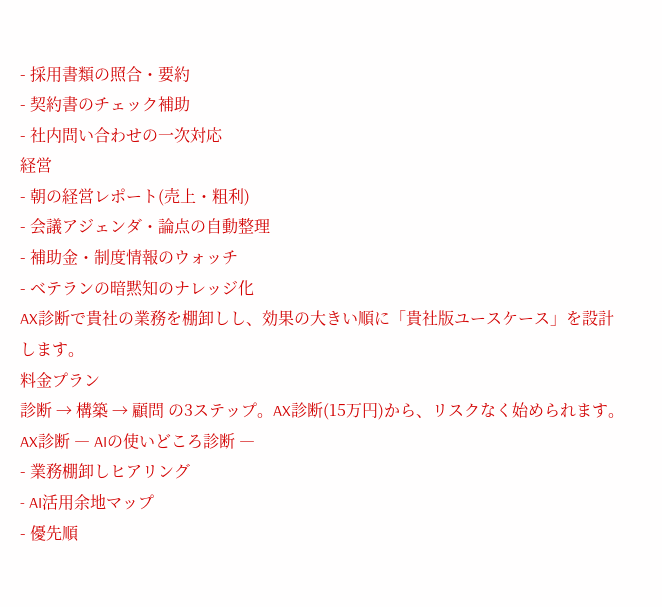- 採用書類の照合・要約
- 契約書のチェック補助
- 社内問い合わせの一次対応
経営
- 朝の経営レポート(売上・粗利)
- 会議アジェンダ・論点の自動整理
- 補助金・制度情報のウォッチ
- ベテランの暗黙知のナレッジ化
AX診断で貴社の業務を棚卸しし、効果の大きい順に「貴社版ユースケース」を設計します。
料金プラン
診断 → 構築 → 顧問 の3ステップ。AX診断(15万円)から、リスクなく始められます。
AX診断 ― AIの使いどころ診断 ―
- 業務棚卸しヒアリング
- AI活用余地マップ
- 優先順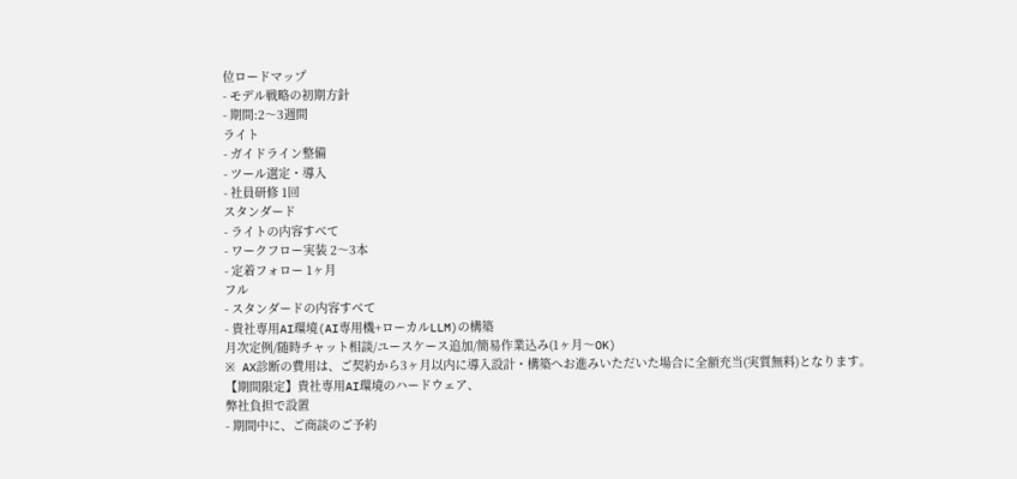位ロードマップ
- モデル戦略の初期方針
- 期間:2〜3週間
ライト
- ガイドライン整備
- ツール選定・導入
- 社員研修 1回
スタンダード
- ライトの内容すべて
- ワークフロー実装 2〜3本
- 定着フォロー 1ヶ月
フル
- スタンダードの内容すべて
- 貴社専用AI環境(AI専用機+ローカルLLM)の構築
月次定例/随時チャット相談/ユースケース追加/簡易作業込み(1ヶ月〜OK)
※ AX診断の費用は、ご契約から3ヶ月以内に導入設計・構築へお進みいただいた場合に全額充当(実質無料)となります。
【期間限定】貴社専用AI環境のハードウェア、
弊社負担で設置
- 期間中に、ご商談のご予約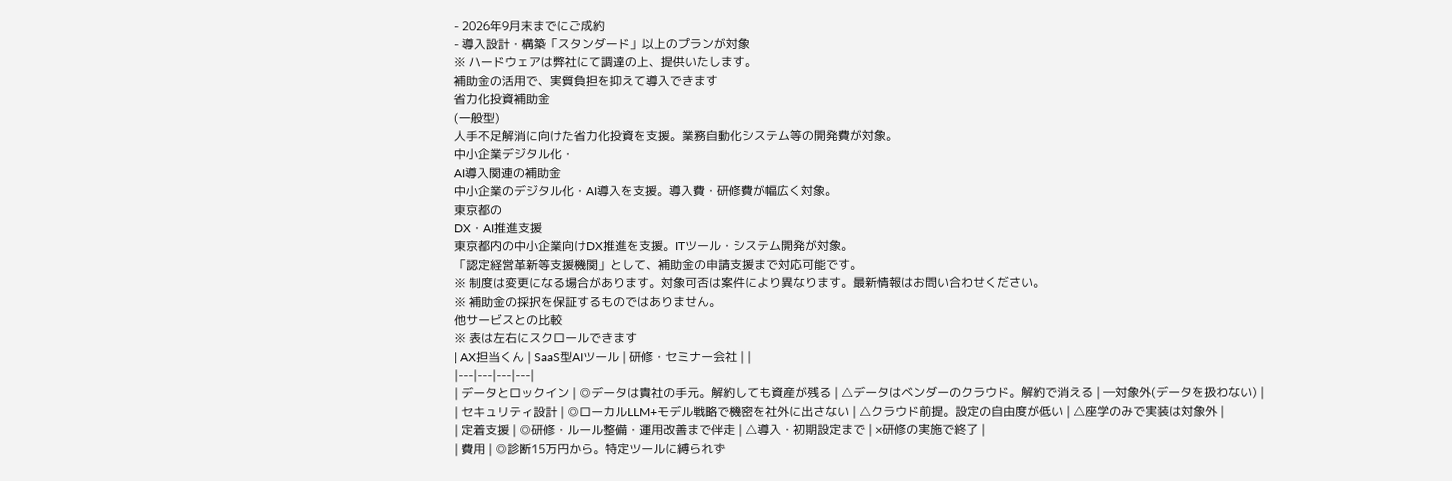- 2026年9月末までにご成約
- 導入設計・構築「スタンダード」以上のプランが対象
※ ハードウェアは弊社にて調達の上、提供いたします。
補助金の活用で、実質負担を抑えて導入できます
省力化投資補助金
(一般型)
人手不足解消に向けた省力化投資を支援。業務自動化システム等の開発費が対象。
中小企業デジタル化・
AI導入関連の補助金
中小企業のデジタル化・AI導入を支援。導入費・研修費が幅広く対象。
東京都の
DX・AI推進支援
東京都内の中小企業向けDX推進を支援。ITツール・システム開発が対象。
「認定経営革新等支援機関」として、補助金の申請支援まで対応可能です。
※ 制度は変更になる場合があります。対象可否は案件により異なります。最新情報はお問い合わせください。
※ 補助金の採択を保証するものではありません。
他サービスとの比較
※ 表は左右にスクロールできます
| AX担当くん | SaaS型AIツール | 研修・セミナー会社 | |
|---|---|---|---|
| データとロックイン | ◎データは貴社の手元。解約しても資産が残る | △データはベンダーのクラウド。解約で消える | ―対象外(データを扱わない) |
| セキュリティ設計 | ◎ローカルLLM+モデル戦略で機密を社外に出さない | △クラウド前提。設定の自由度が低い | △座学のみで実装は対象外 |
| 定着支援 | ◎研修・ルール整備・運用改善まで伴走 | △導入・初期設定まで | ×研修の実施で終了 |
| 費用 | ◎診断15万円から。特定ツールに縛られず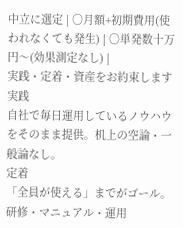中立に選定 | ○月額+初期費用(使われなくても発生) | ○単発数十万円〜(効果測定なし) |
実践・定着・資産をお約束します
実践
自社で毎日運用しているノウハウをそのまま提供。机上の空論・一般論なし。
定着
「全員が使える」までがゴール。研修・マニュアル・運用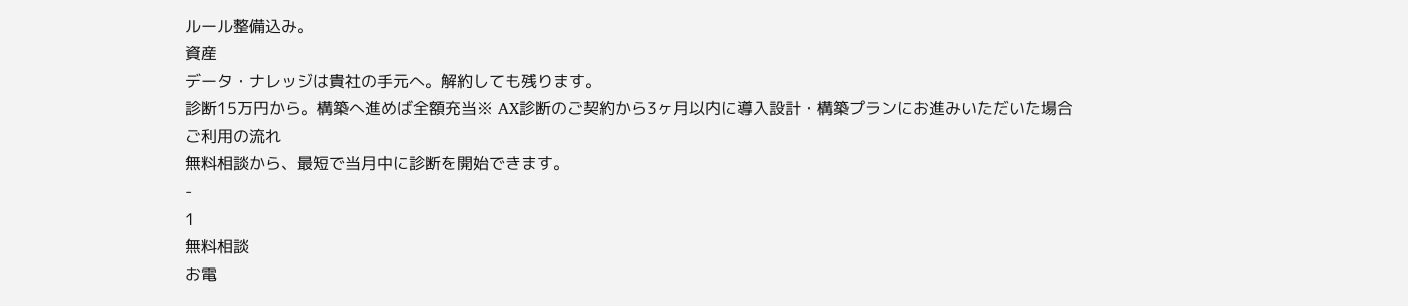ルール整備込み。
資産
データ・ナレッジは貴社の手元へ。解約しても残ります。
診断15万円から。構築へ進めば全額充当※ AX診断のご契約から3ヶ月以内に導入設計・構築プランにお進みいただいた場合
ご利用の流れ
無料相談から、最短で当月中に診断を開始できます。
-
1
無料相談
お電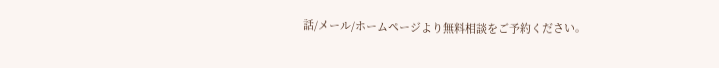話/メール/ホームページより無料相談をご予約ください。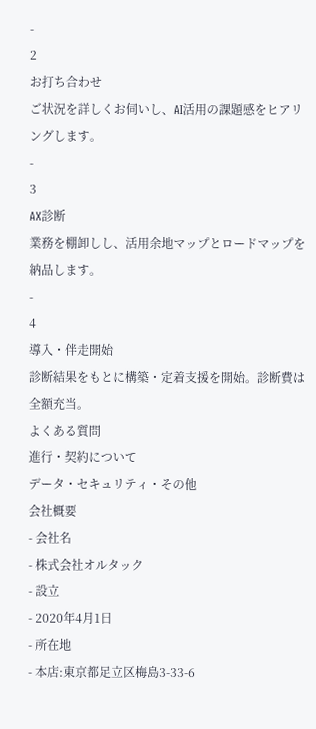-
2
お打ち合わせ
ご状況を詳しくお伺いし、AI活用の課題感をヒアリングします。
-
3
AX診断
業務を棚卸しし、活用余地マップとロードマップを納品します。
-
4
導入・伴走開始
診断結果をもとに構築・定着支援を開始。診断費は全額充当。
よくある質問
進行・契約について
データ・セキュリティ・その他
会社概要
- 会社名
- 株式会社オルタック
- 設立
- 2020年4月1日
- 所在地
- 本店:東京都足立区梅島3-33-6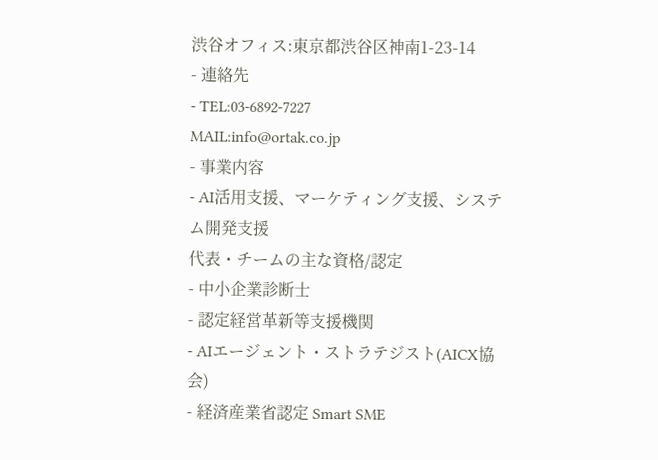渋谷オフィス:東京都渋谷区神南1-23-14
- 連絡先
- TEL:03-6892-7227
MAIL:info@ortak.co.jp
- 事業内容
- AI活用支援、マーケティング支援、システム開発支援
代表・チームの主な資格/認定
- 中小企業診断士
- 認定経営革新等支援機関
- AIエージェント・ストラテジスト(AICX協会)
- 経済産業省認定 Smart SME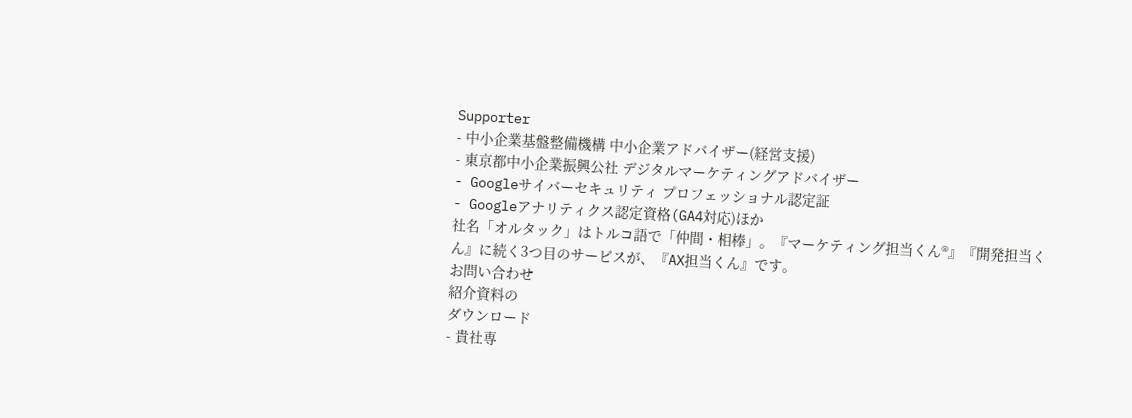Supporter
- 中小企業基盤整備機構 中小企業アドバイザー(経営支援)
- 東京都中小企業振興公社 デジタルマーケティングアドバイザー
- Googleサイバーセキュリティ プロフェッショナル認定証
- Googleアナリティクス認定資格(GA4対応)ほか
社名「オルタック」はトルコ語で「仲間・相棒」。『マーケティング担当くん®』『開発担当くん』に続く3つ目のサービスが、『AX担当くん』です。
お問い合わせ
紹介資料の
ダウンロード
- 貴社専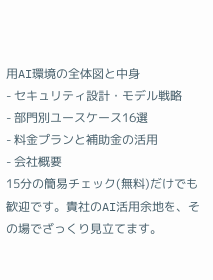用AI環境の全体図と中身
- セキュリティ設計・モデル戦略
- 部門別ユースケース16選
- 料金プランと補助金の活用
- 会社概要
15分の簡易チェック(無料)だけでも歓迎です。貴社のAI活用余地を、その場でざっくり見立てます。